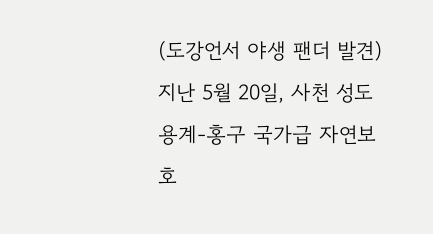(도강언서 야생 팬더 발견)
지난 5월 20일, 사천 성도 용계-홍구 국가급 자연보호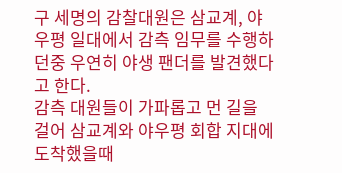구 세명의 감찰대원은 삼교계, 야우평 일대에서 감측 임무를 수행하던중 우연히 야생 팬더를 발견했다고 한다.
감측 대원들이 가파롭고 먼 길을 걸어 삼교계와 야우평 회합 지대에 도착했을때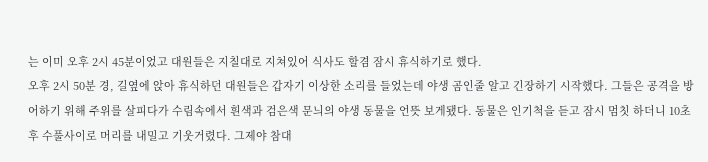는 이미 오후 2시 45분이었고 대원들은 지칠대로 지쳐있어 식사도 할겸 잠시 휴식하기로 했다.
오후 2시 50분 경, 길옆에 앉아 휴식하던 대원들은 갑자기 이상한 소리를 들었는데 야생 곰인줄 알고 긴장하기 시작했다. 그들은 공격을 방어하기 위해 주위를 살피다가 수림속에서 흰색과 검은색 문늬의 야생 동물을 언뜻 보게됐다. 동물은 인기척을 듣고 잠시 멈칫 하더니 10초후 수풀사이로 머리를 내밀고 기웃거렸다. 그제야 참대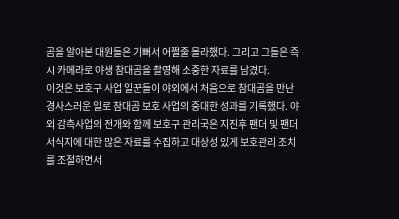곰을 알아본 대원들은 기뻐서 어쩔줄 몰라했다. 그리고 그들은 즉시 카메라로 야생 참대곰을 촬영해 소중한 자료를 남겼다.
이것은 보호구 사업 일꾼들이 야외에서 처음으로 참대곰을 만난 경사스러운 일로 참대곰 보호 사업의 중대한 성과를 기록했다. 야외 감측사업의 전개와 함께 보호구 관리국은 지진후 팬더 및 팬더 서식지에 대한 많은 자료를 수집하고 대상성 있게 보호관리 조치를 조절하면서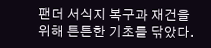팬더 서식지 복구과 재건을 위해 튼튼한 기초를 닦았다.